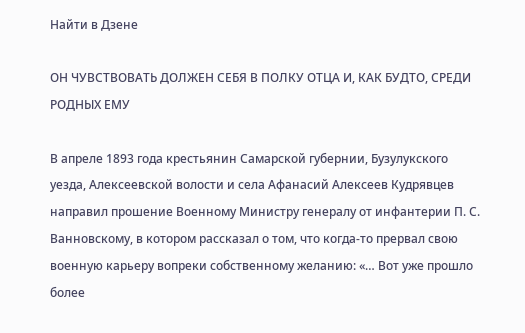Найти в Дзене

ОН ЧУВСТВОВАТЬ ДОЛЖЕН СЕБЯ В ПОЛКУ ОТЦА И, КАК БУДТО, СРЕДИ РОДНЫХ ЕМУ

В апреле 1893 года крестьянин Самарской губернии, Бузулукского уезда, Алексеевской волости и села Афанасий Алексеев Кудрявцев направил прошение Военному Министру генералу от инфантерии П. С. Ванновскому, в котором рассказал о том, что когда-то прервал свою военную карьеру вопреки собственному желанию: «… Вот уже прошло более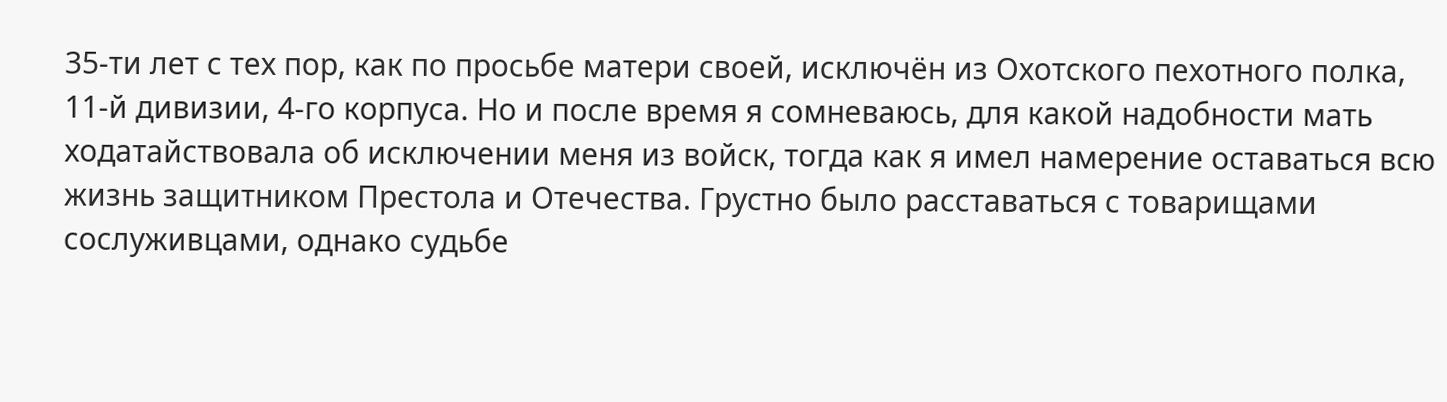35-ти лет с тех пор, как по просьбе матери своей, исключён из Охотского пехотного полка, 11-й дивизии, 4-го корпуса. Но и после время я сомневаюсь, для какой надобности мать ходатайствовала об исключении меня из войск, тогда как я имел намерение оставаться всю жизнь защитником Престола и Отечества. Грустно было расставаться с товарищами сослуживцами, однако судьбе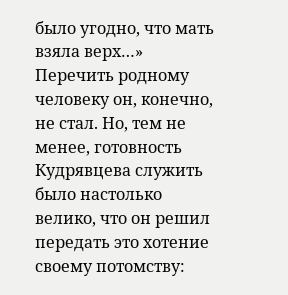было угодно, что мать взяла верх…»
Перечить родному человеку он, конечно, не стал. Но, тем не менее, готовность Кудрявцева служить было настолько велико, что он решил передать это хотение своему потомству: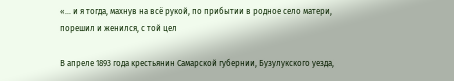«… и я тогда, махнув на всё рукой, по прибытии в родное село матери, порешил и женился, с той цел

В апреле 1893 года крестьянин Самарской губернии, Бузулукского уезда,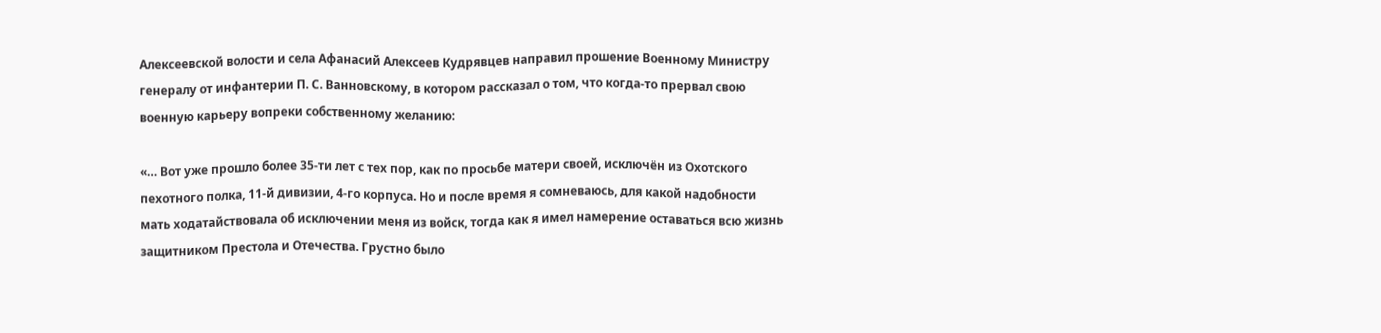Алексеевской волости и села Афанасий Алексеев Кудрявцев направил прошение Военному Министру генералу от инфантерии П. С. Ванновскому, в котором рассказал о том, что когда-то прервал свою военную карьеру вопреки собственному желанию:

«… Вот уже прошло более 35-ти лет с тех пор, как по просьбе матери своей, исключён из Охотского пехотного полка, 11-й дивизии, 4-го корпуса. Но и после время я сомневаюсь, для какой надобности мать ходатайствовала об исключении меня из войск, тогда как я имел намерение оставаться всю жизнь защитником Престола и Отечества. Грустно было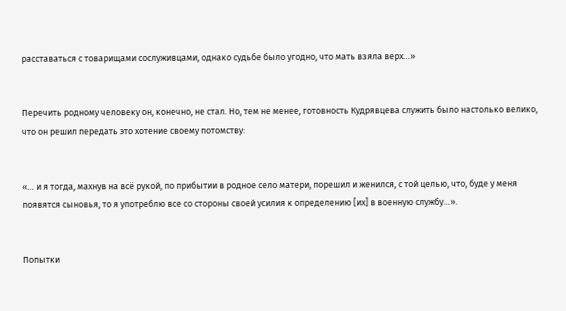расставаться с товарищами сослуживцами, однако судьбе было угодно, что мать взяла верх…»


Перечить родному человеку он, конечно, не стал. Но, тем не менее, готовность Кудрявцева служить было настолько велико, что он решил передать это хотение своему потомству:


«… и я тогда, махнув на всё рукой, по прибытии в родное село матери, порешил и женился, с той целью, что, буде у меня появятся сыновья, то я употреблю все со стороны своей усилия к определению [их] в военную службу…».


Попытки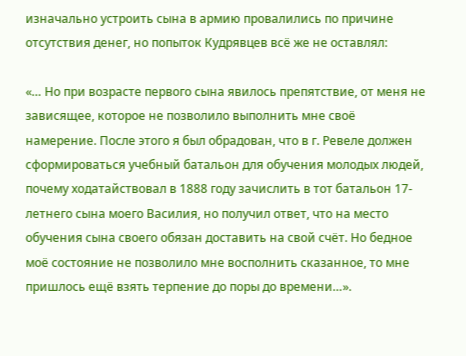изначально устроить сына в армию провалились по причине отсутствия денег, но попыток Кудрявцев всё же не оставлял:

«… Но при возрасте первого сына явилось препятствие, от меня не зависящее, которое не позволило выполнить мне своё намерение. После этого я был обрадован, что в г. Ревеле должен сформироваться учебный батальон для обучения молодых людей, почему ходатайствовал в 1888 году зачислить в тот батальон 17-летнего сына моего Василия, но получил ответ, что на место обучения сына своего обязан доставить на свой счёт. Но бедное моё состояние не позволило мне восполнить сказанное, то мне пришлось ещё взять терпение до поры до времени…».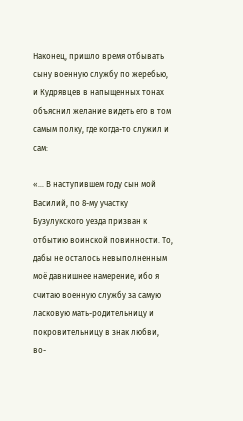Наконец, пришло время отбывать сыну военную службу по жеребью, и Кудрявцев в напыщенных тонах объяснил желание видеть его в том самым полку, где когда-то служил и сам:

«… В наступившем году сын мой Василий, по 8-му участку Бузулукского уезда призван к отбытию воинской повинности. То, дабы не осталось невыполненным моё давнишнее намерение, ибо я считаю военную службу за самую ласковую мать-родительницу и покровительницу в знак любви, во-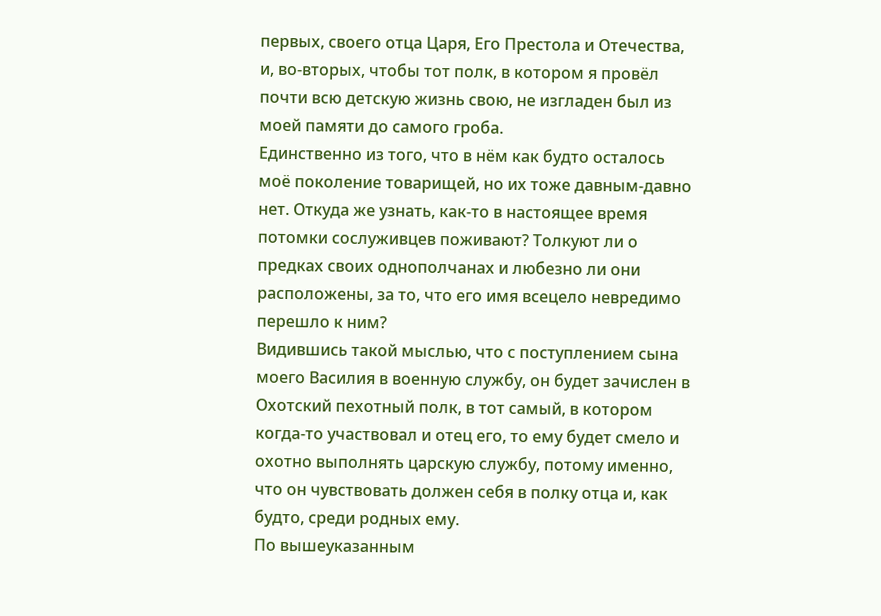первых, своего отца Царя, Его Престола и Отечества, и, во-вторых, чтобы тот полк, в котором я провёл почти всю детскую жизнь свою, не изгладен был из моей памяти до самого гроба.
Единственно из того, что в нём как будто осталось моё поколение товарищей, но их тоже давным-давно нет. Откуда же узнать, как-то в настоящее время потомки сослуживцев поживают? Толкуют ли о предках своих однополчанах и любезно ли они расположены, за то, что его имя всецело невредимо перешло к ним?
Видившись такой мыслью, что с поступлением сына моего Василия в военную службу, он будет зачислен в Охотский пехотный полк, в тот самый, в котором когда-то участвовал и отец его, то ему будет смело и охотно выполнять царскую службу, потому именно, что он чувствовать должен себя в полку отца и, как будто, среди родных ему.
По вышеуказанным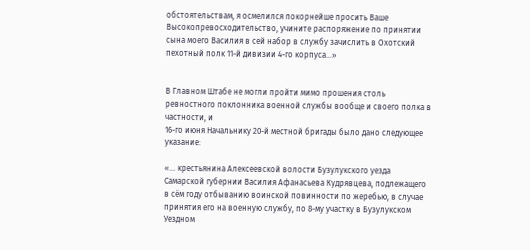обстоятельствам, я осмелился покорнейше просить Ваше Высокопревосходительство, учините распоряжение по принятии сына моего Василия в сей набор в службу зачислить в Охотский пехотный полк 11-й дивизии 4-го корпуса…»


В Главном Штабе не могли пройти мимо прошения столь ревностного поклонника военной службы вообще и своего полка в частности, и
16-го июня Начальнику 20-й местной бригады было дано следующее указание:

«… крестьянина Алексеевской волости Бузулукского уезда Самарской губернии Василия Афанасьева Кудрявцева, подлежащего в сём году отбыванию воинской повинности по жеребью, в случае принятия его на военную службу, по 8-му участку в Бузулукском Уездном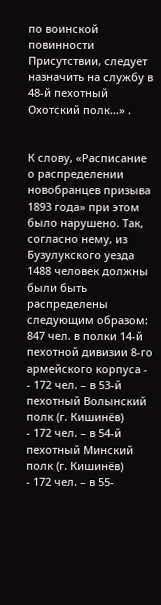по воинской повинности Присутствии, следует назначить на службу в 48-й пехотный Охотский полк…» .


К слову, «Расписание о распределении новобранцев призыва 1893 года» при этом было нарушено. Так, согласно нему, из Бузулукского уезда 1488 человек должны были быть распределены следующим образом:
847 чел. в полки 14-й пехотной дивизии 8-го армейского корпуса -
- 172 чел. – в 53-й пехотный Волынский полк (г. Кишинёв)
- 172 чел. – в 54-й пехотный Минский полк (г. Кишинёв)
- 172 чел. – в 55-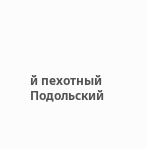й пехотный Подольский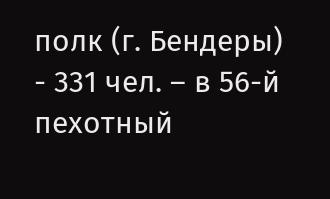полк (г. Бендеры)
- 331 чел. – в 56-й пехотный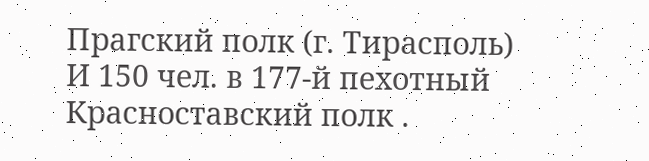Прагский полк (г. Тирасполь)
И 150 чел. в 177-й пехотный Красноставский полк .